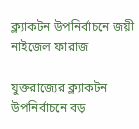ক্ল্যাকটন উপনির্বাচনে জয়ী নাইজেল ফারাজ

যুক্তরাজ্যের ক্ল্যাকটন উপনির্বাচনে বড়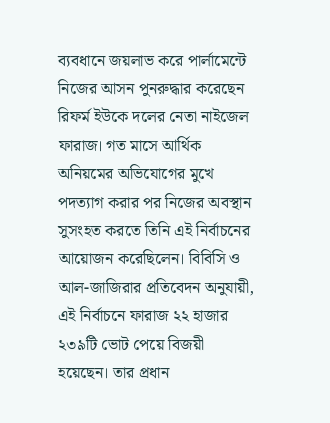ব্যবধানে জয়লাভ করে পার্লামেন্টে নিজের আসন পুনরুদ্ধার করেছেন রিফর্ম ইউকে দলের নেতা নাইজেল ফারাজ। গত মাসে আর্থিক অনিয়মের অভিযোগের মুখে পদত্যাগ করার পর নিজের অবস্থান সুসংহত করতে তিনি এই নির্বাচনের আয়োজন করেছিলেন। বিবিসি ও আল-জাজিরার প্রতিবেদন অনুযায়ী, এই নির্বাচনে ফারাজ ২২ হাজার ২৩৯টি ভোট পেয়ে বিজয়ী হয়েছেন। তার প্রধান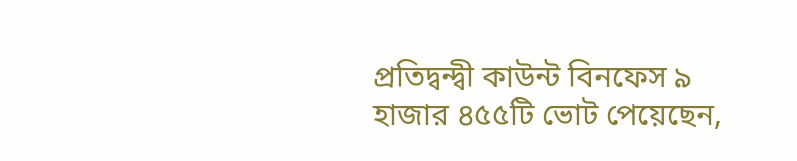প্রতিদ্বন্দ্বী কাউন্ট বিনফেস ৯ হাজার ৪৫৫টি ভোট পেয়েছেন,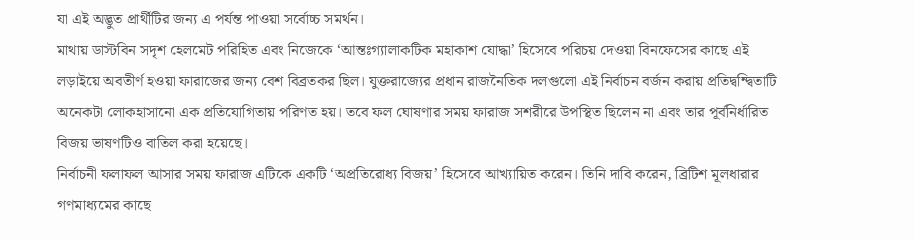যা এই অদ্ভুত প্রার্থীটির জন্য এ পর্যন্ত পাওয়া সর্বোচ্চ সমর্থন।
মাথায় ডাস্টবিন সদৃশ হেলমেট পরিহিত এবং নিজেকে ‘আন্তঃগ্যালাকটিক মহাকাশ যোদ্ধা’ হিসেবে পরিচয় দেওয়া বিনফেসের কাছে এই লড়াইয়ে অবতীর্ণ হওয়া ফারাজের জন্য বেশ বিব্রতকর ছিল। যুক্তরাজ্যের প্রধান রাজনৈতিক দলগুলো এই নির্বাচন বর্জন করায় প্রতিদ্বন্দ্বিতাটি অনেকটা লোকহাসানো এক প্রতিযোগিতায় পরিণত হয়। তবে ফল ঘোষণার সময় ফারাজ সশরীরে উপস্থিত ছিলেন না এবং তার পূর্বনির্ধারিত বিজয় ভাষণটিও বাতিল করা হয়েছে।
নির্বাচনী ফলাফল আসার সময় ফারাজ এটিকে একটি ‘অপ্রতিরোধ্য বিজয়’ হিসেবে আখ্যায়িত করেন। তিনি দাবি করেন, ব্রিটিশ মূলধারার গণমাধ্যমের কাছে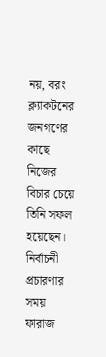নয়, বরং ক্ল্যাকটনের জনগণের কাছে নিজের বিচার চেয়ে তিনি সফল হয়েছেন। নির্বাচনী প্রচারণার সময় ফারাজ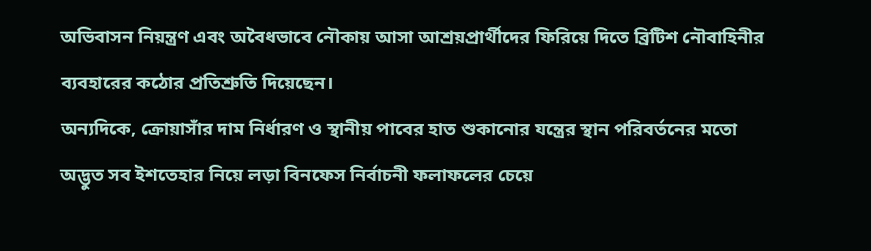অভিবাসন নিয়ন্ত্রণ এবং অবৈধভাবে নৌকায় আসা আশ্রয়প্রার্থীদের ফিরিয়ে দিতে ব্রিটিশ নৌবাহিনীর ব্যবহারের কঠোর প্রতিশ্রুতি দিয়েছেন।
অন্যদিকে, ক্রোয়াসাঁর দাম নির্ধারণ ও স্থানীয় পাবের হাত শুকানোর যন্ত্রের স্থান পরিবর্তনের মতো অদ্ভুত সব ইশতেহার নিয়ে লড়া বিনফেস নির্বাচনী ফলাফলের চেয়ে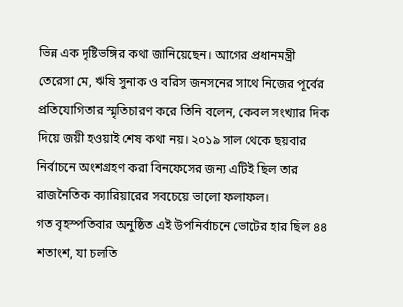ভিন্ন এক দৃষ্টিভঙ্গির কথা জানিয়েছেন। আগের প্রধানমন্ত্রী তেরেসা মে, ঋষি সুনাক ও বরিস জনসনের সাথে নিজের পূর্বের প্রতিযোগিতার স্মৃতিচারণ করে তিনি বলেন, কেবল সংখ্যার দিক দিয়ে জয়ী হওয়াই শেষ কথা নয়। ২০১৯ সাল থেকে ছয়বার নির্বাচনে অংশগ্রহণ করা বিনফেসের জন্য এটিই ছিল তার রাজনৈতিক ক্যারিয়ারের সবচেয়ে ভালো ফলাফল।
গত বৃহস্পতিবার অনুষ্ঠিত এই উপনির্বাচনে ভোটের হার ছিল ৪৪ শতাংশ, যা চলতি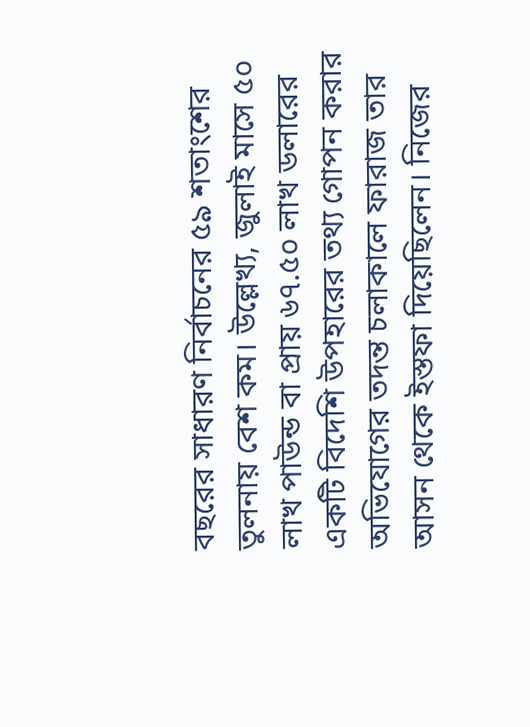বছরের সাধারণ নির্বাচনের ৫৯ শতাংশের তুলনায় বেশ কম। উল্লেখ্য, জুলাই মাসে ৫০ লাখ পাউন্ড বা প্রায় ৬৭.৫০ লাখ ডলারের একটি বিদেশি উপহারের তথ্য গোপন করার অভিযোগের তদন্ত চলাকালে ফারাজ তার আসন থেকে ইস্তফা দিয়েছিলেন। নিজের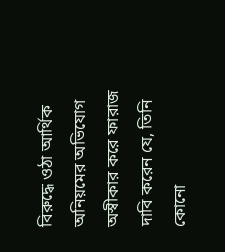বিরুদ্ধে ওঠা আর্থিক অনিয়মের অভিযোগ অস্বীকার করে ফারাজ দাবি করেন যে, তিনি কোনো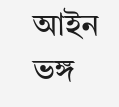আইন ভঙ্গ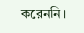করেননি।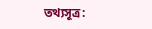তথ্যসূত্র: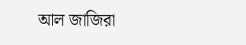আল জাজিরা